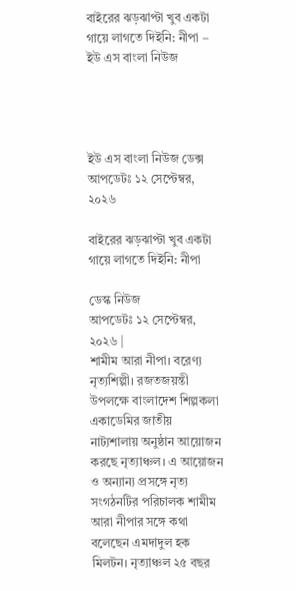বাইরের ঝড়ঝাপ্টা খুব একটা গায়ে লাগতে দিইনি: নীপা – ইউ এস বাংলা নিউজ




ইউ এস বাংলা নিউজ ডেক্স
আপডেটঃ ১২ সেপ্টেম্বর, ২০২৬

বাইরের ঝড়ঝাপ্টা খুব একটা গায়ে লাগতে দিইনি: নীপা

ডেস্ক নিউজ
আপডেটঃ ১২ সেপ্টেম্বর, ২০২৬ |
শামীম আরা নীপা। বরেণ্য নৃত্যশিল্পী। রজতজয়ন্তী উপলক্ষে বাংলাদেশ শিল্পকলা একাডেমির জাতীয় নাট্যশালায় অনুষ্ঠান আয়োজন করছে নৃত্যাঞ্চল। এ আয়োজন ও অন্যান্য প্রসঙ্গে নৃত্য সংগঠনটির পরিচালক শামীম আরা নীপার সঙ্গে কথা বলেছেন এমদাদুল হক মিলটন। নৃত্যাঞ্চল ২৫ বছর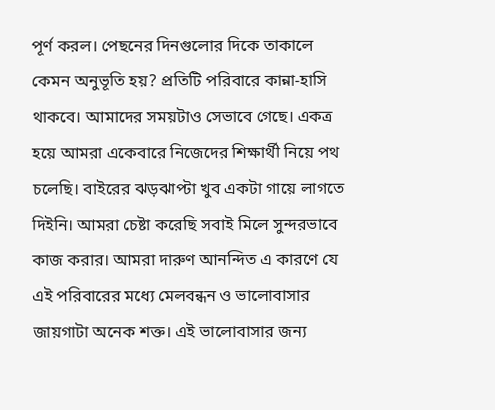পূর্ণ করল। পেছনের দিনগুলোর দিকে তাকালে কেমন অনুভূতি হয়? প্রতিটি পরিবারে কান্না-হাসি থাকবে। আমাদের সময়টাও সেভাবে গেছে। একত্র হয়ে আমরা একেবারে নিজেদের শিক্ষার্থী নিয়ে পথ চলেছি। বাইরের ঝড়ঝাপ্টা খুব একটা গায়ে লাগতে দিইনি। আমরা চেষ্টা করেছি সবাই মিলে সুন্দরভাবে কাজ করার। আমরা দারুণ আনন্দিত এ কারণে যে এই পরিবারের মধ্যে মেলবন্ধন ও ভালোবাসার জায়গাটা অনেক শক্ত। এই ভালোবাসার জন্য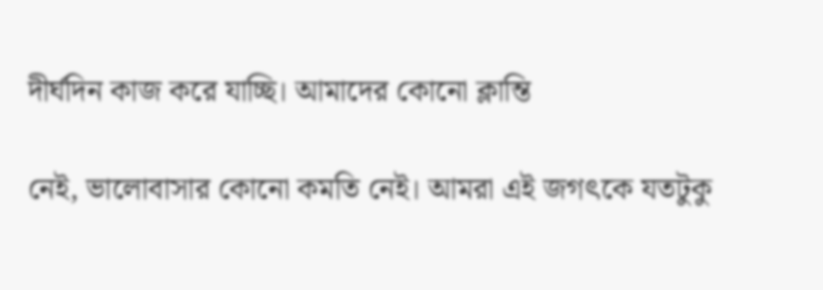দীর্ঘদিন কাজ করে যাচ্ছি। আমাদের কোনো ক্লান্তি

নেই, ভালোবাসার কোনো কমতি নেই। আমরা এই জগৎকে যতটুকু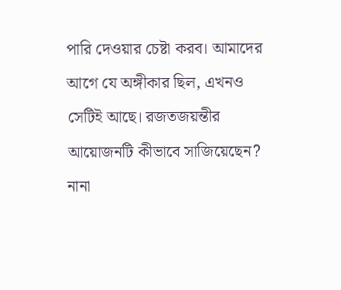পারি দেওয়ার চেষ্টা করব। আমাদের আগে যে অঙ্গীকার ছিল, এখনও সেটিই আছে। রজতজয়ন্তীর আয়োজনটি কীভাবে সাজিয়েছেন? নানা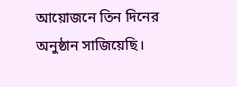আয়োজনে তিন দিনের অনুষ্ঠান সাজিয়েছি।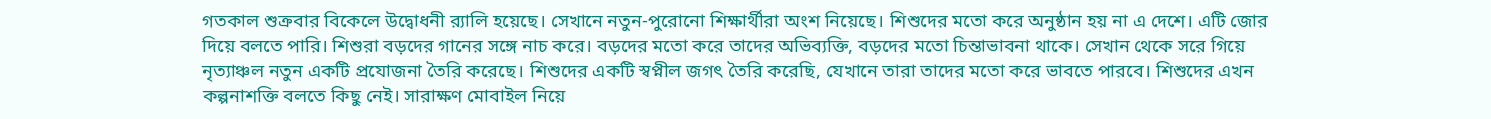গতকাল শুক্রবার বিকেলে উদ্বোধনী র‍্যালি হয়েছে। সেখানে নতুন-পুরোনো শিক্ষার্থীরা অংশ নিয়েছে। শিশুদের মতো করে অনুষ্ঠান হয় না এ দেশে। এটি জোর দিয়ে বলতে পারি। শিশুরা বড়দের গানের সঙ্গে নাচ করে। বড়দের মতো করে তাদের অভিব্যক্তি, বড়দের মতো চিন্তাভাবনা থাকে। সেখান থেকে সরে গিয়ে নৃত্যাঞ্চল নতুন একটি প্রযোজনা তৈরি করেছে। শিশুদের একটি স্বপ্নীল জগৎ তৈরি করেছি, যেখানে তারা তাদের মতো করে ভাবতে পারবে। শিশুদের এখন কল্পনাশক্তি বলতে কিছু নেই। সারাক্ষণ মোবাইল নিয়ে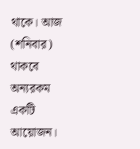থাকে। আজ (শনিবার) থাকবে অন্যরকম একটি আয়োজন।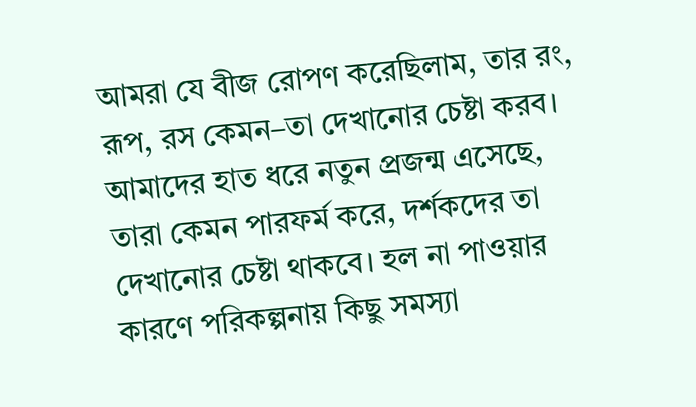আমরা যে বীজ রোপণ করেছিলাম, তার রং, রূপ, রস কেমন–তা দেখানোর চেষ্টা করব। আমাদের হাত ধরে নতুন প্রজন্ম এসেছে, তারা কেমন পারফর্ম করে, দর্শকদের তা দেখানোর চেষ্টা থাকবে। হল না পাওয়ার কারণে পরিকল্পনায় কিছু সমস্যা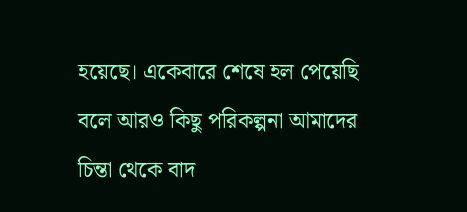হয়েছে। একেবারে শেষে হল পেয়েছি বলে আরও কিছু পরিকল্পনা আমাদের চিন্তা থেকে বাদ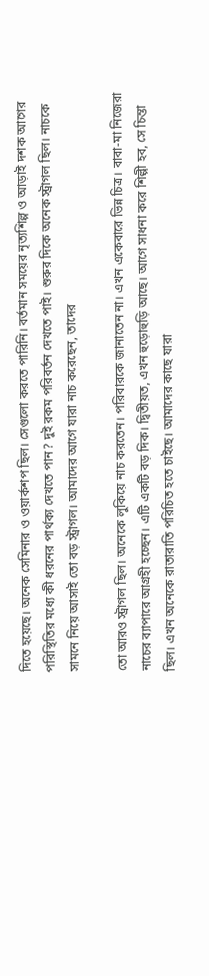দিতে হয়েছে। অনেক সেমিনার ও ওয়ার্কশপ ছিল। সেগুলো করতে পারিনি। বর্তমান সময়ের নৃত্যশিল্প ও আড়াই দশক আগের পরিস্থিতির মধ্যে কী ধরনের পার্থক্য দেখতে পান? দুই রকম পরিবর্তন দেখতে পাই। শুরুর দিকে অনেক স্ট্রাগল ছিল। নাচকে সামনে নিয়ে আসাই তো বড় স্ট্রাগল। আমাদের আগে যারা নাচ করেছেন, তাদের

তো আরও স্ট্রাগল ছিল। অনেকে লুকিয়ে নাচ করতেন। পরিবারকে জানাতেন না। এখন একেবারে ভিন্ন চিত্র। বাবা-মা নিজেরা নাচের ব্যাপারে আগ্রহী হচ্ছেন। এটি একটি বড় দিক। দ্বিতীয়ত, এখন হুড়োহুড়ি আছে। আগে সাধনা করে শিল্পী হব, সে চিন্তা ছিল। এখন অনেকে রাতারাতি পরিচিত হতে চাইছে। আমাদের কাছে যারা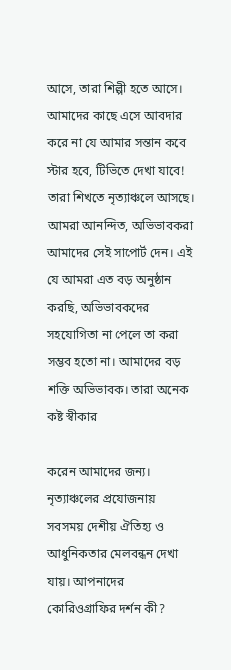আসে, তারা শিল্পী হতে আসে। আমাদের কাছে এসে আবদার করে না যে আমার সন্তান কবে স্টার হবে, টিভিতে দেখা যাবে! তারা শিখতে নৃত্যাঞ্চলে আসছে। আমরা আনন্দিত, অভিভাবকরা আমাদের সেই সাপোর্ট দেন। এই যে আমরা এত বড় অনুষ্ঠান করছি, অভিভাবকদের সহযোগিতা না পেলে তা করা সম্ভব হতো না। আমাদের বড় শক্তি অভিভাবক। তারা অনেক কষ্ট স্বীকার

করেন আমাদের জন্য। নৃত্যাঞ্চলের প্রযোজনায় সবসময় দেশীয় ঐতিহ্য ও আধুনিকতার মেলবন্ধন দেখা যায়। আপনাদের কোরিওগ্রাফির দর্শন কী?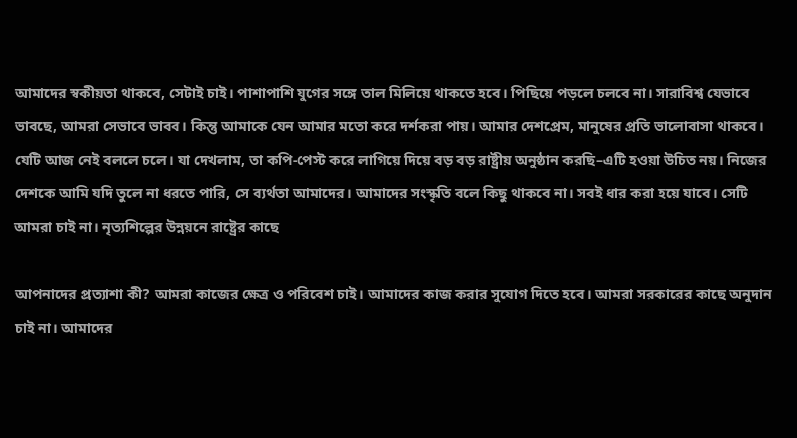আমাদের স্বকীয়তা থাকবে, সেটাই চাই। পাশাপাশি যুগের সঙ্গে তাল মিলিয়ে থাকতে হবে। পিছিয়ে পড়লে চলবে না। সারাবিশ্ব যেভাবে ভাবছে, আমরা সেভাবে ভাবব। কিন্তু আমাকে যেন আমার মতো করে দর্শকরা পায়। আমার দেশপ্রেম, মানুষের প্রতি ভালোবাসা থাকবে। যেটি আজ নেই বললে চলে। যা দেখলাম, তা কপি-পেস্ট করে লাগিয়ে দিয়ে বড় বড় রাষ্ট্রীয় অনুষ্ঠান করছি–এটি হওয়া উচিত নয়। নিজের দেশকে আমি যদি তুলে না ধরতে পারি, সে ব্যর্থতা আমাদের। আমাদের সংস্কৃতি বলে কিছু থাকবে না। সবই ধার করা হয়ে যাবে। সেটি আমরা চাই না। নৃত্যশিল্পের উন্নয়নে রাষ্ট্রের কাছে

আপনাদের প্রত্যাশা কী? আমরা কাজের ক্ষেত্র ও পরিবেশ চাই। আমাদের কাজ করার সুযোগ দিতে হবে। আমরা সরকারের কাছে অনুদান চাই না। আমাদের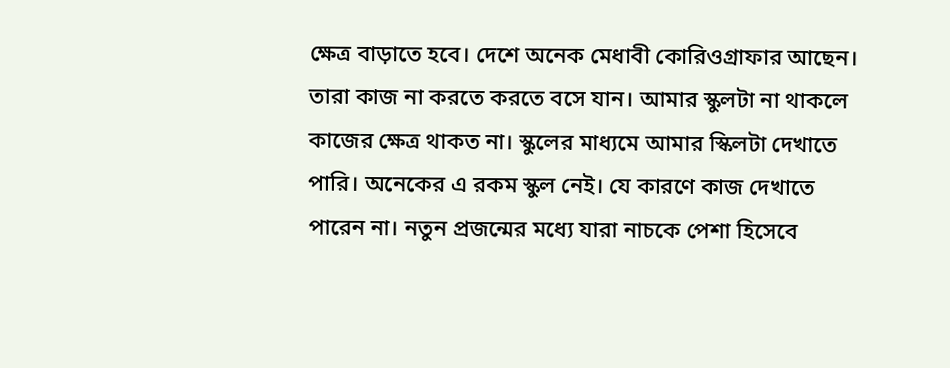ক্ষেত্র বাড়াতে হবে। দেশে অনেক মেধাবী কোরিওগ্রাফার আছেন। তারা কাজ না করতে করতে বসে যান। আমার স্কুলটা না থাকলে কাজের ক্ষেত্র থাকত না। স্কুলের মাধ্যমে আমার স্কিলটা দেখাতে পারি। অনেকের এ রকম স্কুল নেই। যে কারণে কাজ দেখাতে পারেন না। নতুন প্রজন্মের মধ্যে যারা নাচকে পেশা হিসেবে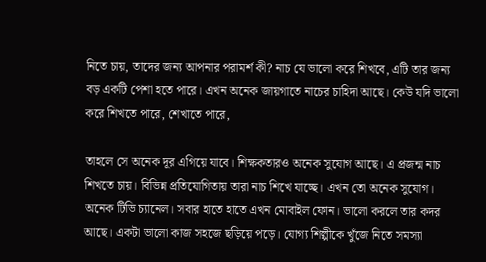নিতে চায়, তাদের জন্য আপনার পরামর্শ কী? নাচ যে ভালো করে শিখবে, এটি তার জন্য বড় একটি পেশা হতে পারে। এখন অনেক জায়গাতে নাচের চাহিদা আছে। কেউ যদি ভালো করে শিখতে পারে, শেখাতে পারে,

তাহলে সে অনেক দূর এগিয়ে যাবে। শিক্ষকতারও অনেক সুযোগ আছে। এ প্রজন্ম নাচ শিখতে চায়। বিভিন্ন প্রতিযোগিতায় তারা নাচ শিখে যাচ্ছে। এখন তো অনেক সুযোগ। অনেক টিভি চ্যানেল। সবার হাতে হাতে এখন মোবাইল ফোন। ভালো করলে তার কদর আছে। একটা ভালো কাজ সহজে ছড়িয়ে পড়ে। যোগ্য শিল্পীকে খুঁজে নিতে সমস্যা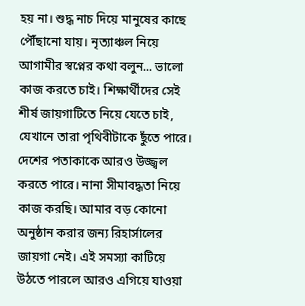হয় না। শুদ্ধ নাচ দিয়ে মানুষের কাছে পৌঁছানো যায়। নৃত্যাঞ্চল নিয়ে আগামীর স্বপ্নের কথা বলুন... ভালো কাজ করতে চাই। শিক্ষার্থীদের সেই শীর্ষ জায়গাটিতে নিয়ে যেতে চাই, যেখানে তারা পৃথিবীটাকে ছুঁতে পারে। দেশের পতাকাকে আরও উজ্জ্বল করতে পারে। নানা সীমাবদ্ধতা নিয়ে কাজ করছি। আমার বড় কোনো অনুষ্ঠান করার জন্য রিহার্সালের জায়গা নেই। এই সমস্যা কাটিয়ে উঠতে পারলে আরও এগিয়ে যাওয়া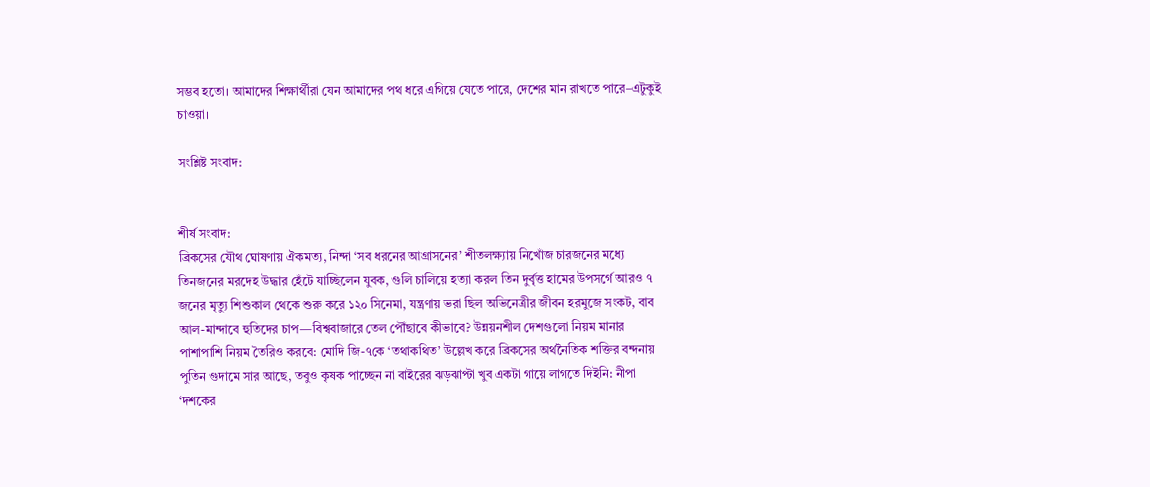সম্ভব হতো। আমাদের শিক্ষার্থীরা যেন আমাদের পথ ধরে এগিয়ে যেতে পারে, দেশের মান রাখতে পারে–এটুকুই চাওয়া।

সংশ্লিষ্ট সংবাদ:


শীর্ষ সংবাদ:
ব্রিকসের যৌথ ঘোষণায় ঐকমত্য, নিন্দা ‘সব ধরনের আগ্রাসনের’ শীতলক্ষ্যায় নিখোঁজ চারজনের মধ্যে তিনজনের মরদেহ উদ্ধার হেঁটে যা‌চ্ছিলেন যুবক, গুলি চালিয়ে হত্যা করল তিন দুর্বৃত্ত হামের উপসর্গে আরও ৭ জনের মৃত্যু শিশুকাল থেকে শুরু করে ১২০ সিনেমা, যন্ত্রণায় ভরা ছিল অভিনেত্রীর জীবন হরমুজে সংকট, বাব আল-মান্দাবে হুতিদের চাপ—বিশ্ববাজারে তেল পৌঁছাবে কীভাবে? উন্নয়নশীল দেশগুলো নিয়ম মানার পাশাপাশি নিয়ম তৈরিও করবে: মোদি জি-৭কে ‘তথাকথিত’ উল্লেখ করে ব্রিকসের অর্থনৈতিক শক্তির বন্দনায় পুতিন গুদামে সার আছে, তবুও কৃষক পাচ্ছেন না বাইরের ঝড়ঝাপ্টা খুব একটা গায়ে লাগতে দিইনি: নীপা ‘দশকের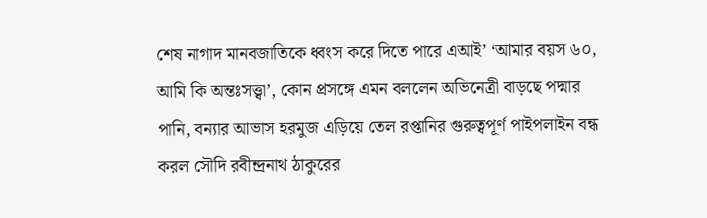শেষ নাগাদ মানবজাতিকে ধ্বংস করে দিতে পারে এআই’ ‘আমার বয়স ৬০, আমি কি অন্তঃসত্ত্বা’, কোন প্রসঙ্গে এমন বললেন অভিনেত্রী বাড়ছে পদ্মার পানি, বন্যার আভাস হরমুজ এড়িয়ে তেল রপ্তানির গুরুত্বপূর্ণ পাইপলাইন বন্ধ করল সৌদি রবীন্দ্রনাথ ঠাকুরের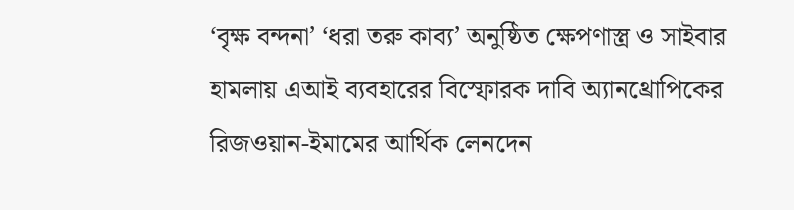‘বৃক্ষ বন্দনা’ ‘ধরা তরু কাব্য’ অনু‌ষ্ঠিত ক্ষেপণাস্ত্র ও সাইবার হামলায় এআই ব্যবহারের বিস্ফোরক দাবি অ্যানথ্রোপিকের রিজওয়ান-ইমামের আর্থিক লেনদেন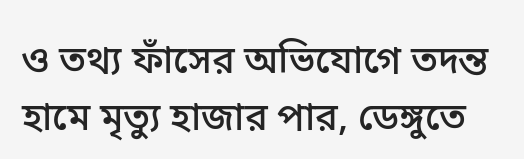ও তথ্য ফাঁসের অভিযোগে তদন্ত হামে মৃত্যু হাজার পার, ডেঙ্গুতে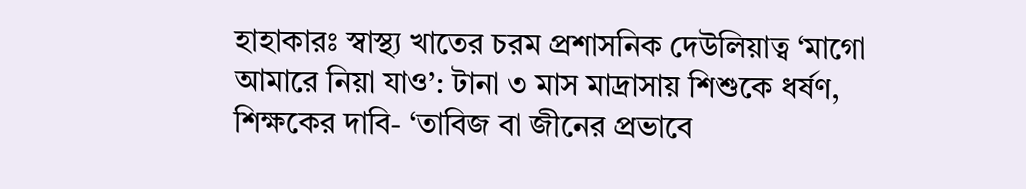হাহাকারঃ স্বাস্থ্য খাতের চরম প্রশাসনিক দেউলিয়াত্ব ‘মাগো আমারে নিয়া যাও’: টানা ৩ মাস মাদ্রাসায় শিশুকে ধর্ষণ, শিক্ষকের দাবি- ‘তাবিজ বা জীনের প্রভাবে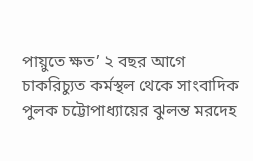পায়ুতে ক্ষত’ ২ বছর আগে চাকরিচ্যুত কর্মস্থল থেকে সাংবাদিক পুলক চট্টোপাধ্যায়ের ঝুলন্ত মরদেহ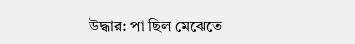উদ্ধার: পা ছিল মেঝেতে